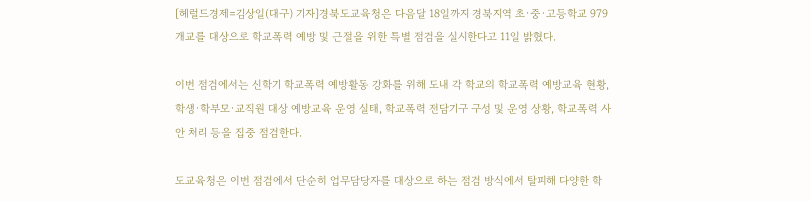[헤럴드경제=김상일(대구) 기자]경북도교육청은 다음달 18일까지 경북지역 초·중·고등학교 979개교를 대상으로 학교폭력 예방 및 근절을 위한 특별 점검을 실시한다고 11일 밝혔다.

이번 점검에서는 신학기 학교폭력 예방활동 강화를 위해 도내 각 학교의 학교폭력 예방교육 현황, 학생·학부모·교직원 대상 예방교육 운영 실태, 학교폭력 전담기구 구성 및 운영 상황, 학교폭력 사안 처리 등을 집중 점검한다.

도교육청은 이번 점검에서 단순히 업무담당자를 대상으로 하는 점검 방식에서 탈피해 다양한 학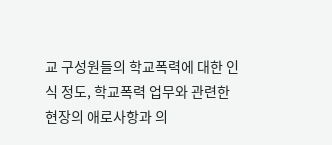교 구성원들의 학교폭력에 대한 인식 정도, 학교폭력 업무와 관련한 현장의 애로사항과 의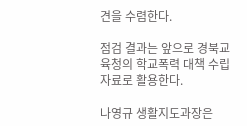견을 수렴한다.

점검 결과는 앞으로 경북교육청의 학교폭력 대책 수립 자료로 활용한다.

나영규 생활지도과장은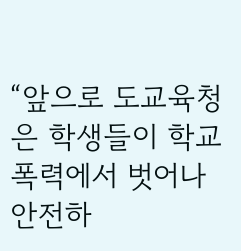“앞으로 도교육청은 학생들이 학교폭력에서 벗어나 안전하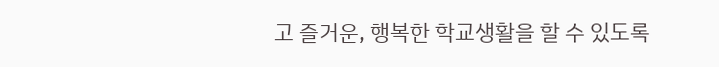고 즐거운, 행복한 학교생활을 할 수 있도록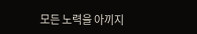모든 노력을 아끼지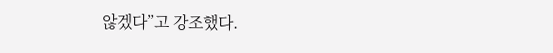않겠다”고 강조했다.